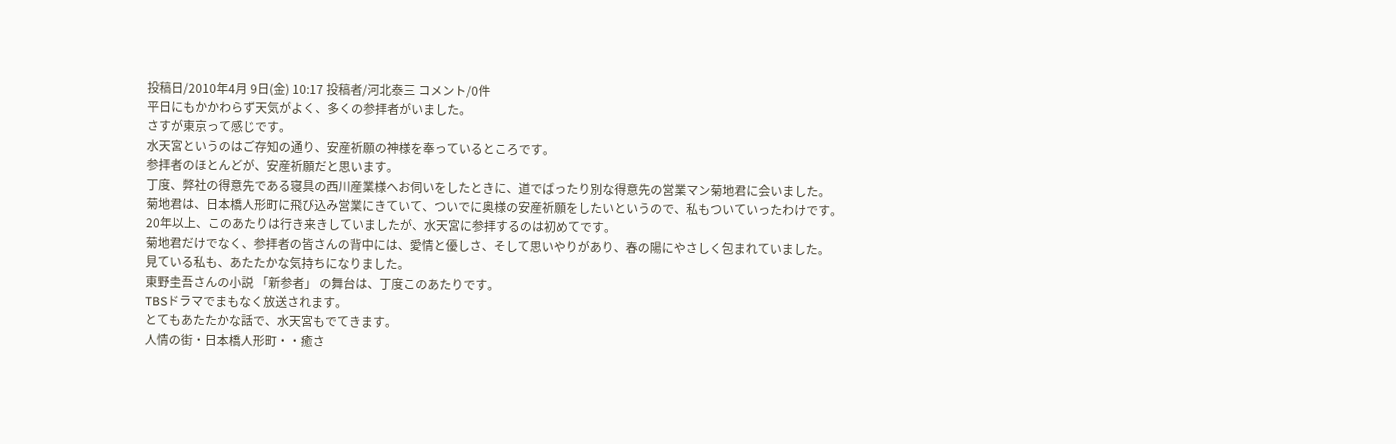投稿日/2010年4月 9日(金) 10:17 投稿者/河北泰三 コメント/0件
平日にもかかわらず天気がよく、多くの参拝者がいました。
さすが東京って感じです。
水天宮というのはご存知の通り、安産祈願の神様を奉っているところです。
参拝者のほとんどが、安産祈願だと思います。
丁度、弊社の得意先である寝具の西川産業様へお伺いをしたときに、道でばったり別な得意先の営業マン菊地君に会いました。
菊地君は、日本橋人形町に飛び込み営業にきていて、ついでに奥様の安産祈願をしたいというので、私もついていったわけです。
20年以上、このあたりは行き来きしていましたが、水天宮に参拝するのは初めてです。
菊地君だけでなく、参拝者の皆さんの背中には、愛情と優しさ、そして思いやりがあり、春の陽にやさしく包まれていました。
見ている私も、あたたかな気持ちになりました。
東野圭吾さんの小説 「新参者」 の舞台は、丁度このあたりです。
TBSドラマでまもなく放送されます。
とてもあたたかな話で、水天宮もでてきます。
人情の街・日本橋人形町・・癒さ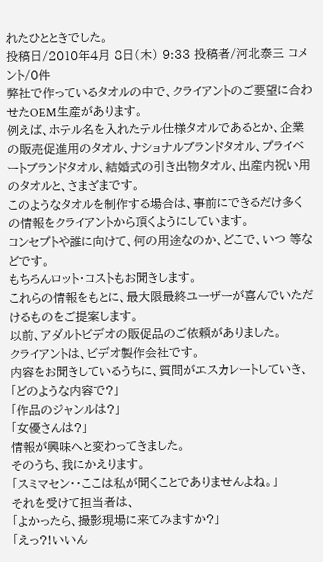れたひとときでした。
投稿日/2010年4月 8日(木) 9:33 投稿者/河北泰三 コメント/0件
弊社で作っているタオルの中で、クライアントのご要望に合わせたOEM生産があります。
例えば、ホテル名を入れたテル仕様タオルであるとか、企業の販売促進用のタオル、ナショナルブランドタオル、プライベートブランドタオル、結婚式の引き出物タオル、出産内祝い用のタオルと、さまざまです。
このようなタオルを制作する場合は、事前にできるだけ多くの情報をクライアントから頂くようにしています。
コンセプトや誰に向けて、何の用途なのか、どこで、いつ 等などです。
もちろんロット・コストもお聞きします。
これらの情報をもとに、最大限最終ユーザーが喜んでいただけるものをご提案します。
以前、アダルトビデオの販促品のご依頼がありました。
クライアントは、ビデオ製作会社です。
内容をお聞きしているうちに、質問がエスカレートしていき、
「どのような内容で?」
「作品のジャンルは?」
「女優さんは?」
情報が興味へと変わってきました。
そのうち、我にかえります。
「スミマセン・・ここは私が聞くことでありませんよね。」
それを受けて担当者は、
「よかったら、撮影現場に来てみますか?」
「えっ?!いいん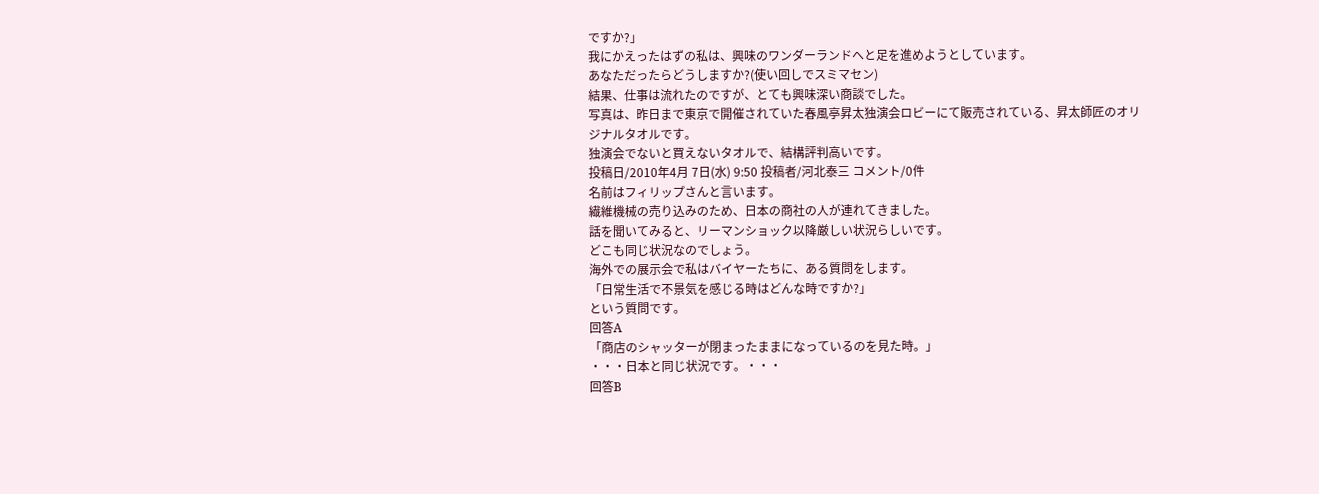ですか?」
我にかえったはずの私は、興味のワンダーランドへと足を進めようとしています。
あなただったらどうしますか?(使い回しでスミマセン)
結果、仕事は流れたのですが、とても興味深い商談でした。
写真は、昨日まで東京で開催されていた春風亭昇太独演会ロビーにて販売されている、昇太師匠のオリジナルタオルです。
独演会でないと買えないタオルで、結構評判高いです。
投稿日/2010年4月 7日(水) 9:50 投稿者/河北泰三 コメント/0件
名前はフィリップさんと言います。
繊維機械の売り込みのため、日本の商社の人が連れてきました。
話を聞いてみると、リーマンショック以降厳しい状況らしいです。
どこも同じ状況なのでしょう。
海外での展示会で私はバイヤーたちに、ある質問をします。
「日常生活で不景気を感じる時はどんな時ですか?」
という質問です。
回答A
「商店のシャッターが閉まったままになっているのを見た時。」
・・・日本と同じ状況です。・・・
回答B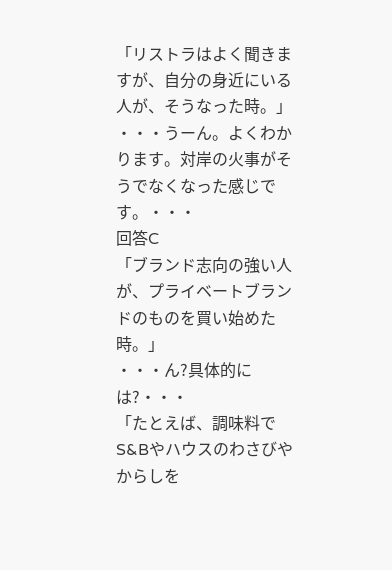「リストラはよく聞きますが、自分の身近にいる人が、そうなった時。」
・・・うーん。よくわかります。対岸の火事がそうでなくなった感じです。・・・
回答C
「ブランド志向の強い人が、プライベートブランドのものを買い始めた時。」
・・・ん?具体的には?・・・
「たとえば、調味料でS&Bやハウスのわさびやからしを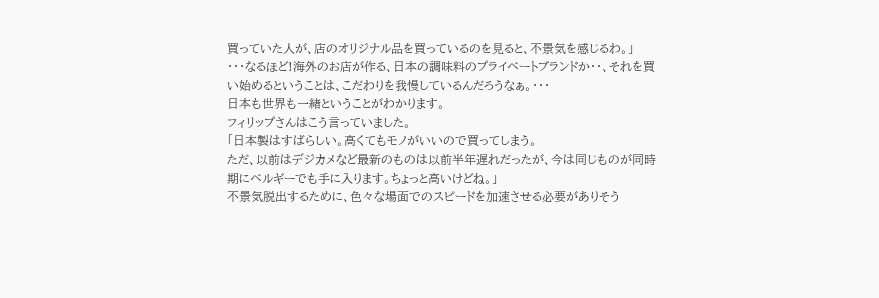買っていた人が、店のオリジナル品を買っているのを見ると、不景気を感じるわ。」
・・・なるほど!海外のお店が作る、日本の調味料のプライベートブランドか・・、それを買い始めるということは、こだわりを我慢しているんだろうなぁ。・・・
日本も世界も一緒ということがわかります。
フィリップさんはこう言っていました。
「日本製はすばらしい。高くてもモノがいいので買ってしまう。
ただ、以前はデジカメなど最新のものは以前半年遅れだったが、今は同じものが同時期にベルギーでも手に入ります。ちょっと高いけどね。」
不景気脱出するために、色々な場面でのスピードを加速させる必要がありそう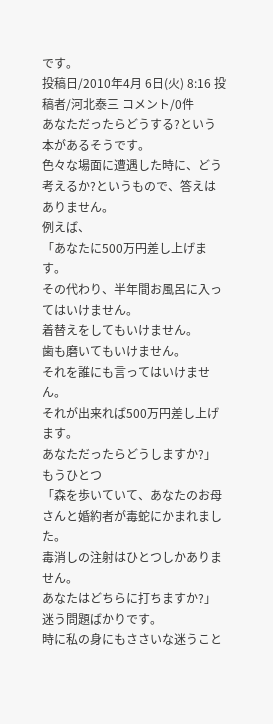です。
投稿日/2010年4月 6日(火) 8:16 投稿者/河北泰三 コメント/0件
あなただったらどうする?という本があるそうです。
色々な場面に遭遇した時に、どう考えるか?というもので、答えはありません。
例えば、
「あなたに500万円差し上げます。
その代わり、半年間お風呂に入ってはいけません。
着替えをしてもいけません。
歯も磨いてもいけません。
それを誰にも言ってはいけません。
それが出来れば500万円差し上げます。
あなただったらどうしますか?」
もうひとつ
「森を歩いていて、あなたのお母さんと婚約者が毒蛇にかまれました。
毒消しの注射はひとつしかありません。
あなたはどちらに打ちますか?」
迷う問題ばかりです。
時に私の身にもささいな迷うこと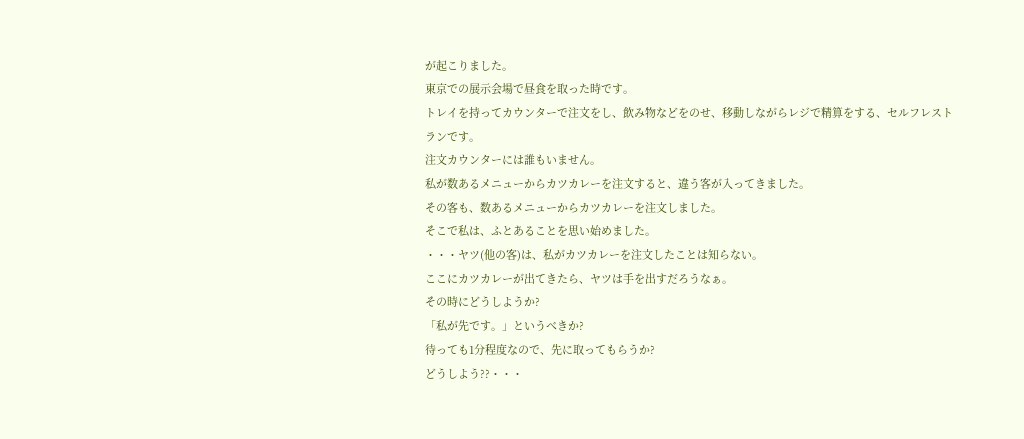が起こりました。
東京での展示会場で昼食を取った時です。
トレイを持ってカウンターで注文をし、飲み物などをのせ、移動しながらレジで精算をする、セルフレストランです。
注文カウンターには誰もいません。
私が数あるメニューからカツカレーを注文すると、違う客が入ってきました。
その客も、数あるメニューからカツカレーを注文しました。
そこで私は、ふとあることを思い始めました。
・・・ヤツ(他の客)は、私がカツカレーを注文したことは知らない。
ここにカツカレーが出てきたら、ヤツは手を出すだろうなぁ。
その時にどうしようか?
「私が先です。」というべきか?
待っても1分程度なので、先に取ってもらうか?
どうしよう??・・・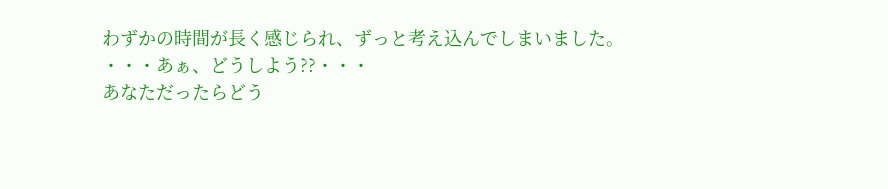わずかの時間が長く感じられ、ずっと考え込んでしまいました。
・・・あぁ、どうしよう??・・・
あなただったらどう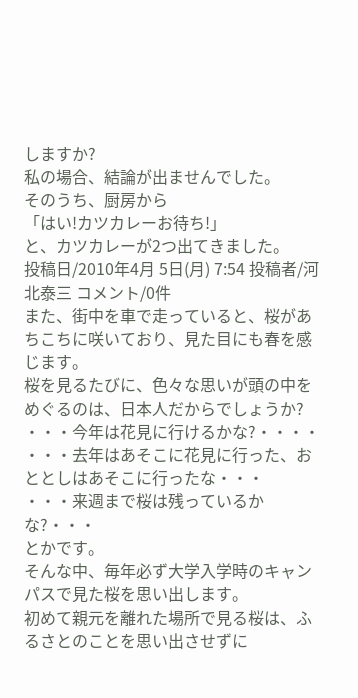しますか?
私の場合、結論が出ませんでした。
そのうち、厨房から
「はい!カツカレーお待ち!」
と、カツカレーが2つ出てきました。
投稿日/2010年4月 5日(月) 7:54 投稿者/河北泰三 コメント/0件
また、街中を車で走っていると、桜があちこちに咲いており、見た目にも春を感じます。
桜を見るたびに、色々な思いが頭の中をめぐるのは、日本人だからでしょうか?
・・・今年は花見に行けるかな?・・・・
・・・去年はあそこに花見に行った、おととしはあそこに行ったな・・・
・・・来週まで桜は残っているかな?・・・
とかです。
そんな中、毎年必ず大学入学時のキャンパスで見た桜を思い出します。
初めて親元を離れた場所で見る桜は、ふるさとのことを思い出させずに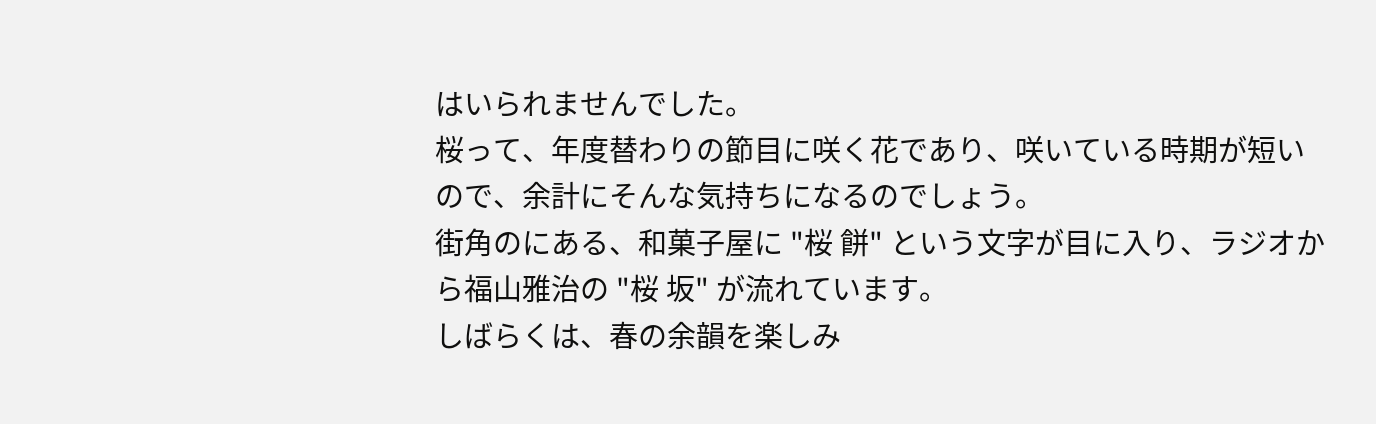はいられませんでした。
桜って、年度替わりの節目に咲く花であり、咲いている時期が短いので、余計にそんな気持ちになるのでしょう。
街角のにある、和菓子屋に "桜 餅" という文字が目に入り、ラジオから福山雅治の "桜 坂" が流れています。
しばらくは、春の余韻を楽しみ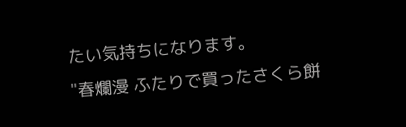たい気持ちになります。
"春爛漫 ふたりで買ったさくら餅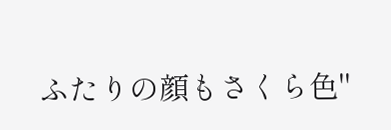ふたりの顔もさくら色"